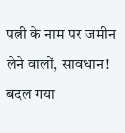पत्नी के नाम पर जमीन लेने वालों, सावधान! बदल गया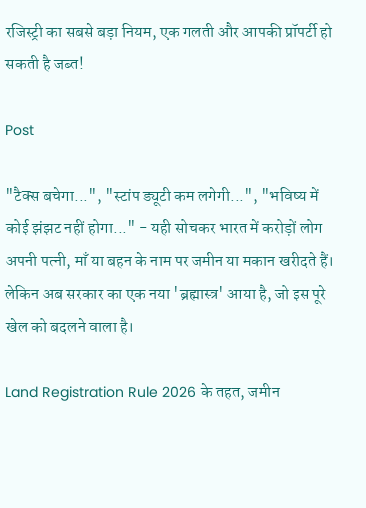रजिस्ट्री का सबसे बड़ा नियम, एक गलती और आपकी प्रॉपर्टी हो सकती है जब्त!

Post

"टैक्स बचेगा...", "स्टांप ड्यूटी कम लगेगी...", "भविष्य में कोई झंझट नहीं होगा..." - यही सोचकर भारत में करोड़ों लोग अपनी पत्नी, माँ या बहन के नाम पर जमीन या मकान खरीदते हैं। लेकिन अब सरकार का एक नया 'ब्रह्मास्त्र' आया है, जो इस पूरे खेल को बदलने वाला है।

Land Registration Rule 2026 के तहत, जमीन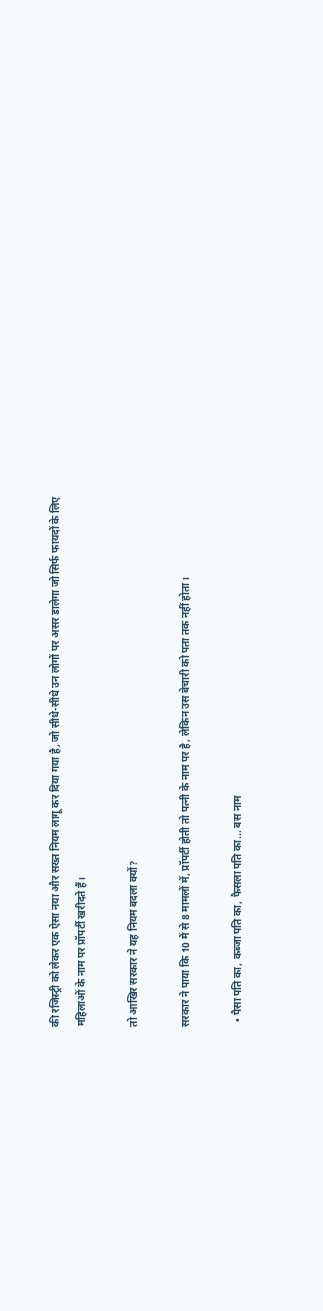की रजिस्ट्री को लेकर एक ऐसा नया और सख्त नियम लागू कर दिया गया है, जो सीधे-सीधे उन लोगों पर असर डालेगा जो सिर्फ फायदों के लिए महिलाओं के नाम पर प्रॉपर्टी खरीदते हैं।

तो आखिर सरकार ने यह नियम बदला क्यों?

सरकार ने पाया कि 10 में से 8 मामलों में, प्रॉपर्टी होती तो पत्नी के नाम पर है, लेकिन उस बेचारी को पता तक नहीं होता।

  • पैसा पति का, कब्जा पति का, फैसला पति का... बस नाम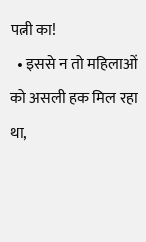पत्नी का!
  • इससे न तो महिलाओं को असली हक मिल रहा था,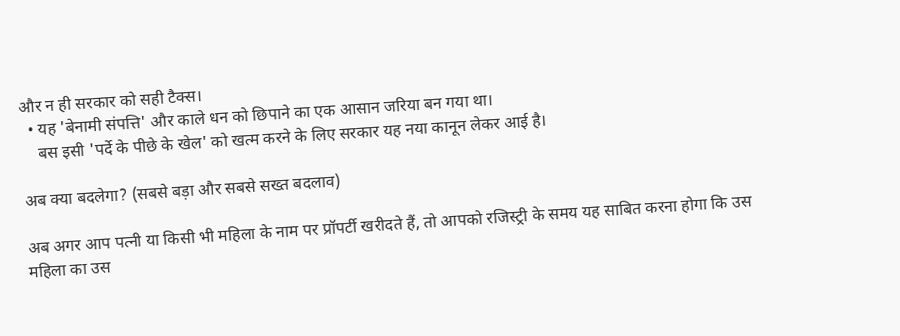और न ही सरकार को सही टैक्स।
  • यह 'बेनामी संपत्ति' और काले धन को छिपाने का एक आसान जरिया बन गया था।
    बस इसी 'पर्दे के पीछे के खेल' को खत्म करने के लिए सरकार यह नया कानून लेकर आई है।

अब क्या बदलेगा? (सबसे बड़ा और सबसे सख्त बदलाव)

अब अगर आप पत्नी या किसी भी महिला के नाम पर प्रॉपर्टी खरीदते हैं, तो आपको रजिस्ट्री के समय यह साबित करना होगा कि उस महिला का उस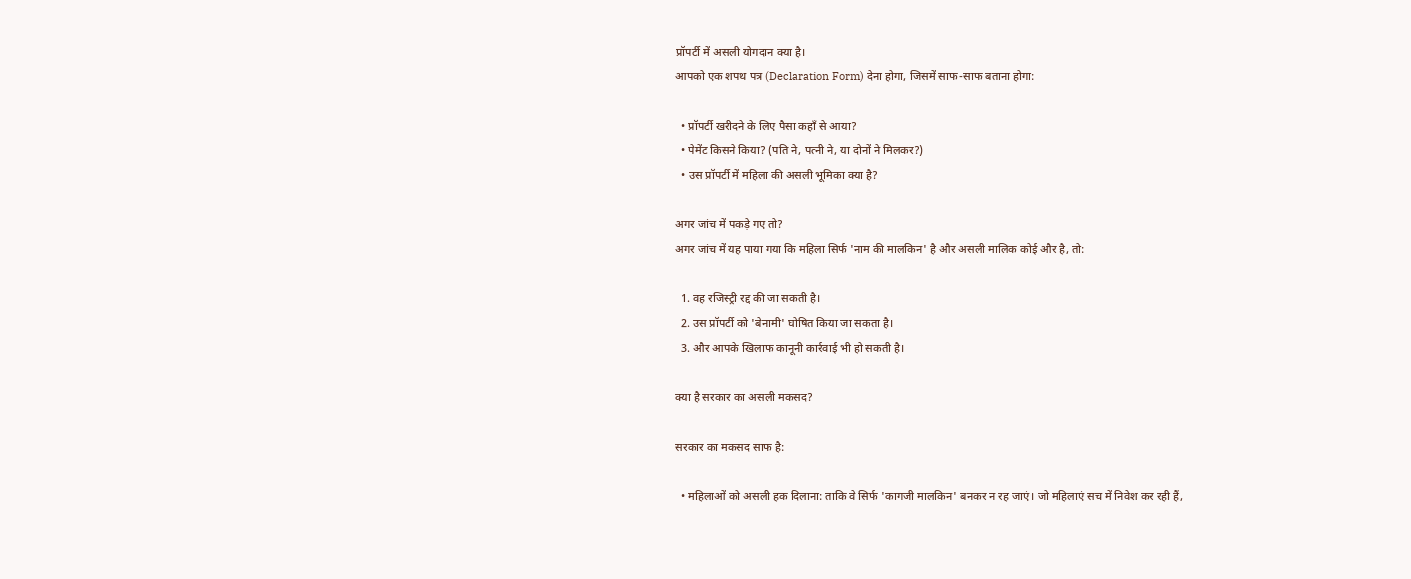प्रॉपर्टी में असली योगदान क्या है।
आपको एक शपथ पत्र (Declaration Form) देना होगा, जिसमें साफ-साफ बताना होगा:

  • प्रॉपर्टी खरीदने के लिए पैसा कहाँ से आया?
  • पेमेंट किसने किया? (पति ने, पत्नी ने, या दोनों ने मिलकर?)
  • उस प्रॉपर्टी में महिला की असली भूमिका क्या है?

अगर जांच में पकड़े गए तो?
अगर जांच में यह पाया गया कि महिला सिर्फ 'नाम की मालकिन' है और असली मालिक कोई और है, तो:

  1. वह रजिस्ट्री रद्द की जा सकती है।
  2. उस प्रॉपर्टी को 'बेनामी' घोषित किया जा सकता है।
  3. और आपके खिलाफ कानूनी कार्रवाई भी हो सकती है।

क्या है सरकार का असली मकसद?

सरकार का मकसद साफ है:

  • महिलाओं को असली हक दिलाना: ताकि वे सिर्फ 'कागजी मालकिन' बनकर न रह जाएं। जो महिलाएं सच में निवेश कर रही हैं,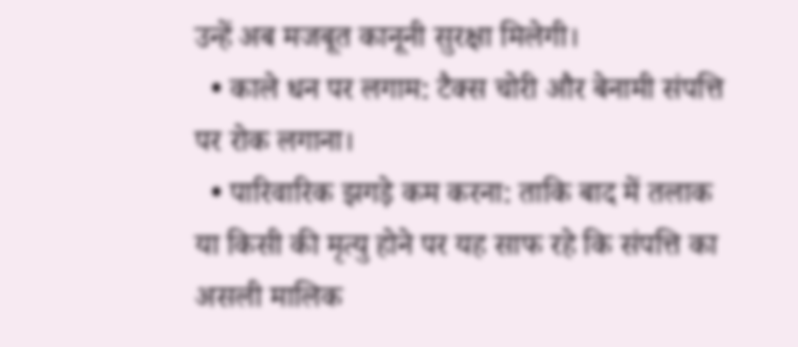उन्हें अब मजबूत कानूनी सुरक्षा मिलेगी।
  • काले धन पर लगाम: टैक्स चोरी और बेनामी संपत्ति पर रोक लगाना।
  • पारिवारिक झगड़े कम करना: ताकि बाद में तलाक या किसी की मृत्यु होने पर यह साफ रहे कि संपत्ति का असली मालिक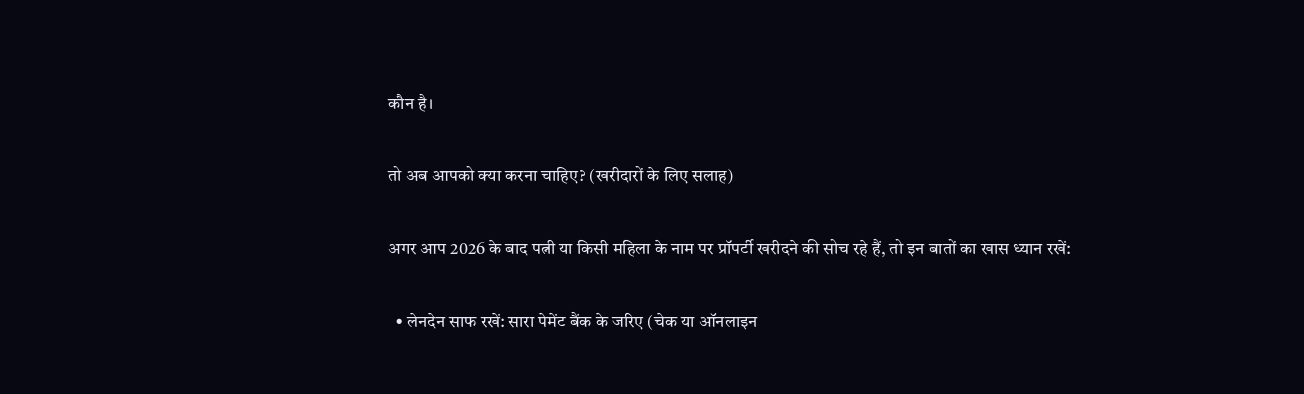कौन है।

तो अब आपको क्या करना चाहिए? (खरीदारों के लिए सलाह)

अगर आप 2026 के बाद पत्नी या किसी महिला के नाम पर प्रॉपर्टी खरीदने की सोच रहे हैं, तो इन बातों का खास ध्यान रखें:

  • लेनदेन साफ रखें: सारा पेमेंट बैंक के जरिए (चेक या ऑनलाइन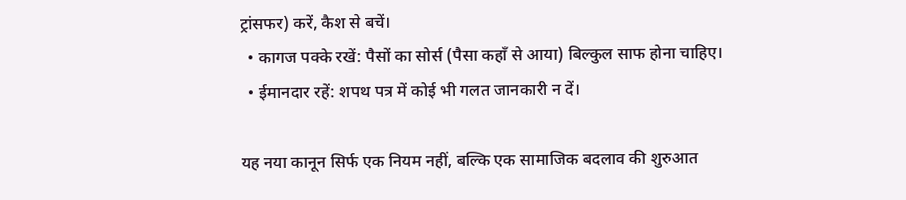ट्रांसफर) करें, कैश से बचें।
  • कागज पक्के रखें: पैसों का सोर्स (पैसा कहाँ से आया) बिल्कुल साफ होना चाहिए।
  • ईमानदार रहें: शपथ पत्र में कोई भी गलत जानकारी न दें।

यह नया कानून सिर्फ एक नियम नहीं, बल्कि एक सामाजिक बदलाव की शुरुआत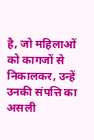है, जो महिलाओं को कागजों से निकालकर, उन्हें उनकी संपत्ति का असली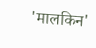'मालकिन'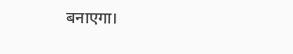बनाएगा।